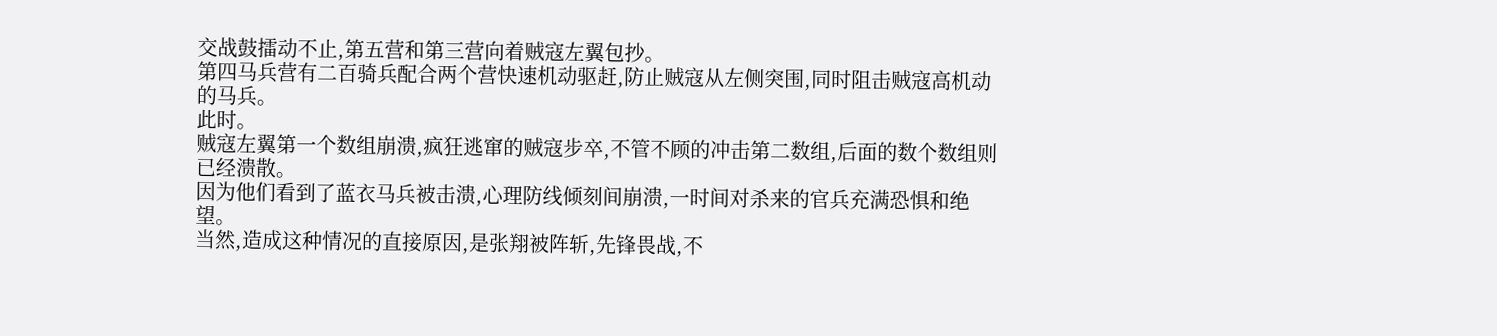交战鼓擂动不止,第五营和第三营向着贼寇左翼包抄。
第四马兵营有二百骑兵配合两个营快速机动驱赶,防止贼寇从左侧突围,同时阻击贼寇高机动的马兵。
此时。
贼寇左翼第一个数组崩溃,疯狂逃窜的贼寇步卒,不管不顾的冲击第二数组,后面的数个数组则已经溃散。
因为他们看到了蓝衣马兵被击溃,心理防线倾刻间崩溃,一时间对杀来的官兵充满恐惧和绝望。
当然,造成这种情况的直接原因,是张翔被阵斩,先锋畏战,不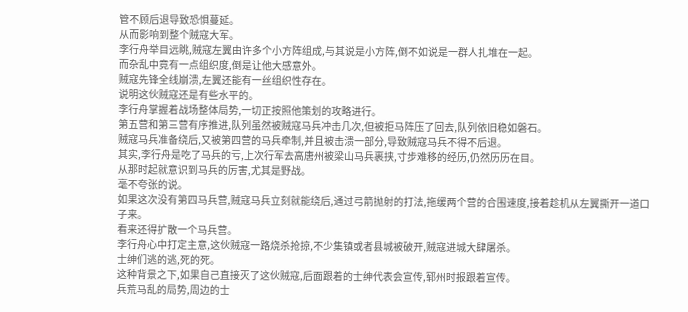管不顾后退导致恐惧蔓延。
从而影响到整个贼寇大军。
李行舟举目远眺,贼寇左翼由许多个小方阵组成,与其说是小方阵,倒不如说是一群人扎堆在一起。
而杂乱中竟有一点组织度,倒是让他大感意外。
贼寇先锋全线崩溃,左翼还能有一丝组织性存在。
说明这伙贼寇还是有些水平的。
李行舟掌握着战场整体局势,一切正按照他策划的攻略进行。
第五营和第三营有序推进,队列虽然被贼寇马兵冲击几次,但被拒马阵压了回去,队列依旧稳如磐石。
贼寇马兵准备绕后,又被第四营的马兵牵制,并且被击溃一部分,导致贼寇马兵不得不后退。
其实,李行舟是吃了马兵的亏,上次行军去高唐州被梁山马兵裹挟,寸步难移的经历,仍然历历在目。
从那时起就意识到马兵的厉害,尤其是野战。
毫不夸张的说。
如果这次没有第四马兵营,贼寇马兵立刻就能绕后,通过弓箭抛射的打法,拖缓两个营的合围速度,接着趁机从左翼撕开一道口子来。
看来还得扩散一个马兵营。
李行舟心中打定主意,这伙贼寇一路烧杀抢掠,不少集镇或者县城被破开,贼寇进城大肆屠杀。
士绅们逃的逃,死的死。
这种背景之下,如果自己直接灭了这伙贼寇,后面跟着的士绅代表会宣传,郓州时报跟着宣传。
兵荒马乱的局势,周边的士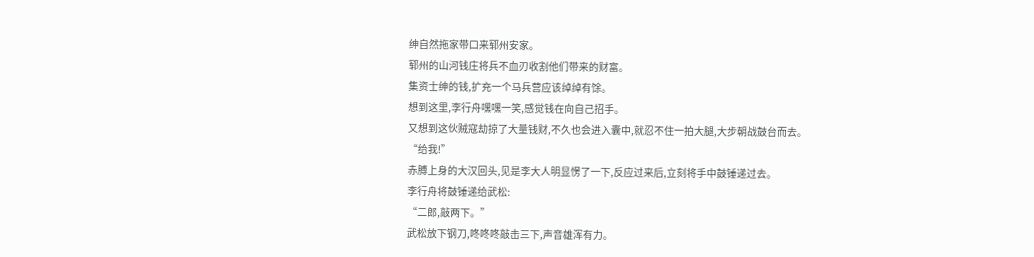绅自然拖家带口来郓州安家。
郓州的山河钱庄将兵不血刃收割他们带来的财富。
集资士绅的钱,扩充一个马兵营应该绰绰有馀。
想到这里,李行舟嘿嘿一笑,感觉钱在向自己招手。
又想到这伙贼寇劫掠了大量钱财,不久也会进入囊中,就忍不住一拍大腿,大步朝战鼓台而去。
“给我!”
赤膊上身的大汉回头,见是李大人明显愣了一下,反应过来后,立刻将手中鼓锤递过去。
李行舟将鼓锤递给武松:
“二郎,敲两下。”
武松放下钢刀,咚咚咚敲击三下,声音雄浑有力。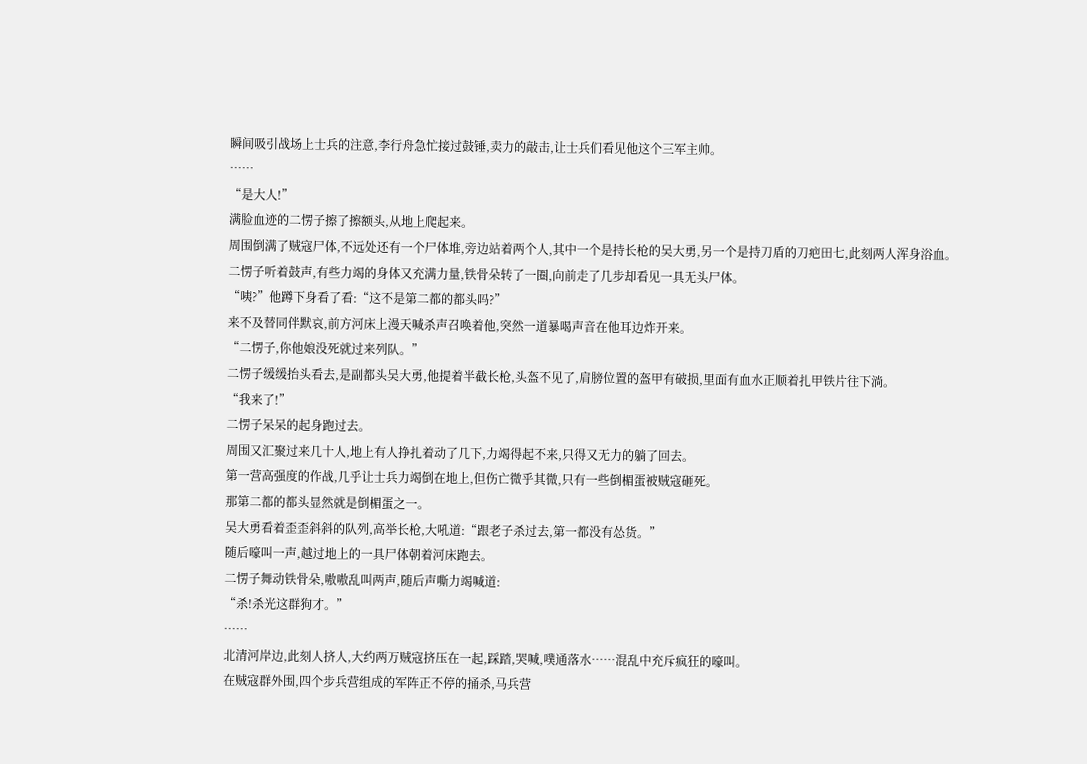瞬间吸引战场上士兵的注意,李行舟急忙接过鼓锤,卖力的敲击,让士兵们看见他这个三军主帅。
……
“是大人!”
满脸血迹的二愣子擦了擦额头,从地上爬起来。
周围倒满了贼寇尸体,不远处还有一个尸体堆,旁边站着两个人,其中一个是持长枪的吴大勇,另一个是持刀盾的刀疤田七,此刻两人浑身浴血。
二愣子听着鼓声,有些力竭的身体又充满力量,铁骨朵转了一圈,向前走了几步却看见一具无头尸体。
“咦?”他蹲下身看了看:“这不是第二都的都头吗?”
来不及替同伴默哀,前方河床上漫天喊杀声召唤着他,突然一道暴喝声音在他耳边炸开来。
“二愣子,你他娘没死就过来列队。”
二愣子缓缓抬头看去,是副都头吴大勇,他提着半截长枪,头盔不见了,肩膀位置的盔甲有破损,里面有血水正顺着扎甲铁片往下淌。
“我来了!”
二愣子呆呆的起身跑过去。
周围又汇聚过来几十人,地上有人挣扎着动了几下,力竭得起不来,只得又无力的躺了回去。
第一营高强度的作战,几乎让士兵力竭倒在地上,但伤亡微乎其微,只有一些倒楣蛋被贼寇砸死。
那第二都的都头显然就是倒楣蛋之一。
吴大勇看着歪歪斜斜的队列,高举长枪,大吼道:“跟老子杀过去,第一都没有怂货。”
随后嚎叫一声,越过地上的一具尸体朝着河床跑去。
二愣子舞动铁骨朵,嗷嗷乱叫两声,随后声嘶力竭喊道:
“杀!杀光这群狗才。”
……
北清河岸边,此刻人挤人,大约两万贼寇挤压在一起,踩踏,哭喊,噗通落水……混乱中充斥疯狂的嚎叫。
在贼寇群外围,四个步兵营组成的军阵正不停的捅杀,马兵营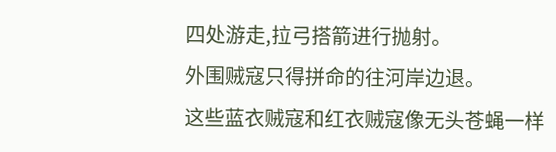四处游走,拉弓搭箭进行抛射。
外围贼寇只得拼命的往河岸边退。
这些蓝衣贼寇和红衣贼寇像无头苍蝇一样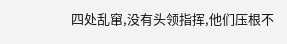四处乱窜,没有头领指挥,他们压根不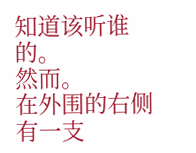知道该听谁的。
然而。
在外围的右侧有一支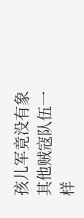孩儿军竟没有象其他贼寇队伍一样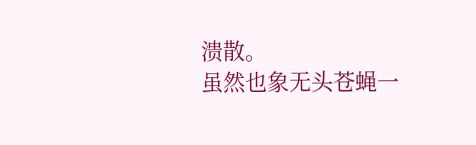溃散。
虽然也象无头苍蝇一